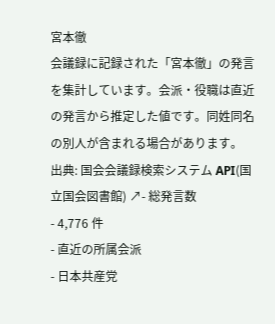宮本徹
会議録に記録された「宮本徹」の発言を集計しています。会派・役職は直近の発言から推定した値です。同姓同名の別人が含まれる場合があります。
出典: 国会会議録検索システム API(国立国会図書館) ↗- 総発言数
- 4,776 件
- 直近の所属会派
- 日本共産党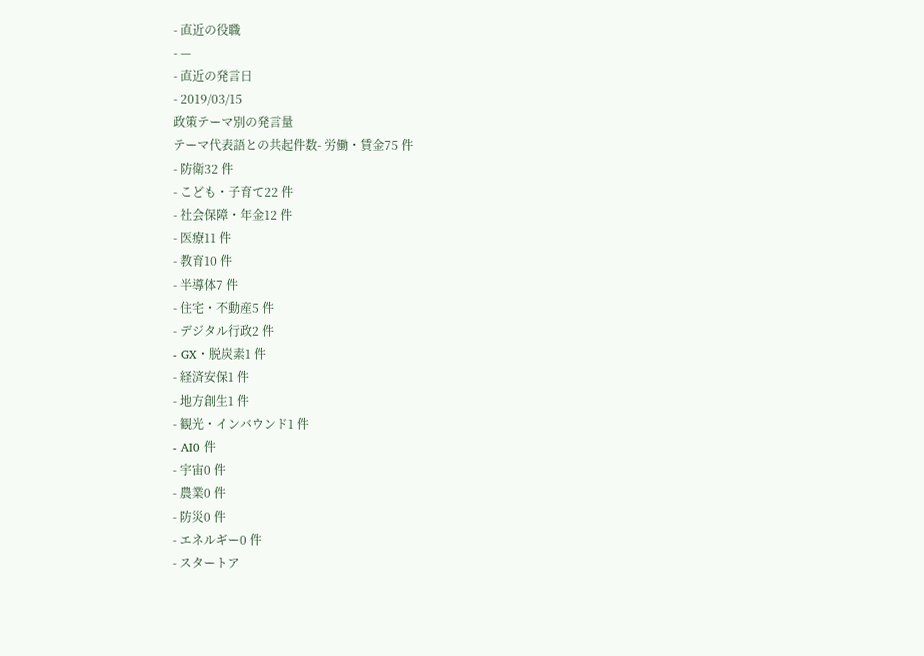- 直近の役職
- —
- 直近の発言日
- 2019/03/15
政策テーマ別の発言量
テーマ代表語との共起件数- 労働・賃金75 件
- 防衛32 件
- こども・子育て22 件
- 社会保障・年金12 件
- 医療11 件
- 教育10 件
- 半導体7 件
- 住宅・不動産5 件
- デジタル行政2 件
- GX・脱炭素1 件
- 経済安保1 件
- 地方創生1 件
- 観光・インバウンド1 件
- AI0 件
- 宇宙0 件
- 農業0 件
- 防災0 件
- エネルギー0 件
- スタートア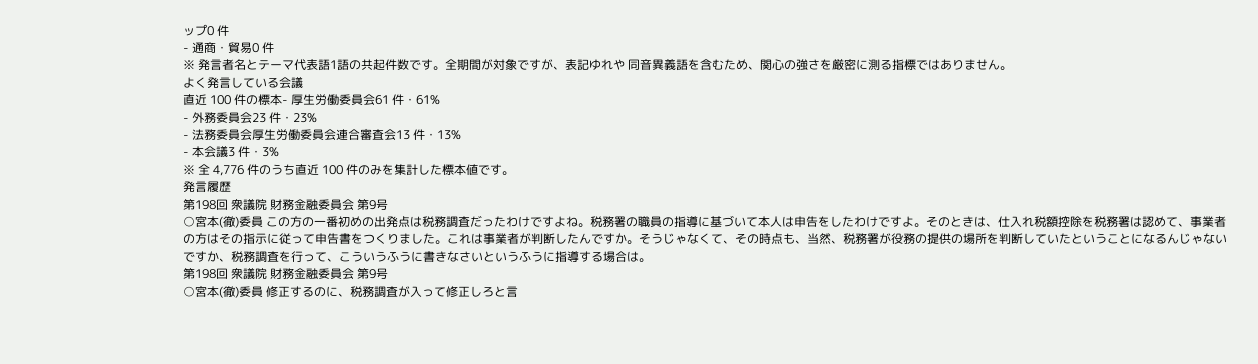ップ0 件
- 通商・貿易0 件
※ 発言者名とテーマ代表語1語の共起件数です。全期間が対象ですが、表記ゆれや 同音異義語を含むため、関心の強さを厳密に測る指標ではありません。
よく発言している会議
直近 100 件の標本- 厚生労働委員会61 件・61%
- 外務委員会23 件・23%
- 法務委員会厚生労働委員会連合審査会13 件・13%
- 本会議3 件・3%
※ 全 4,776 件のうち直近 100 件のみを集計した標本値です。
発言履歴
第198回 衆議院 財務金融委員会 第9号
○宮本(徹)委員 この方の一番初めの出発点は税務調査だったわけですよね。税務署の職員の指導に基づいて本人は申告をしたわけですよ。そのときは、仕入れ税額控除を税務署は認めて、事業者の方はその指示に従って申告書をつくりました。これは事業者が判断したんですか。そうじゃなくて、その時点も、当然、税務署が役務の提供の場所を判断していたということになるんじゃないですか、税務調査を行って、こういうふうに書きなさいというふうに指導する場合は。
第198回 衆議院 財務金融委員会 第9号
○宮本(徹)委員 修正するのに、税務調査が入って修正しろと言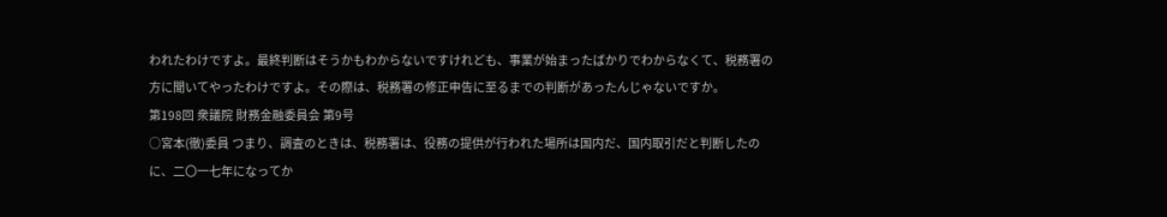われたわけですよ。最終判断はそうかもわからないですけれども、事業が始まったばかりでわからなくて、税務署の方に聞いてやったわけですよ。その際は、税務署の修正申告に至るまでの判断があったんじゃないですか。
第198回 衆議院 財務金融委員会 第9号
○宮本(徹)委員 つまり、調査のときは、税務署は、役務の提供が行われた場所は国内だ、国内取引だと判断したのに、二〇一七年になってか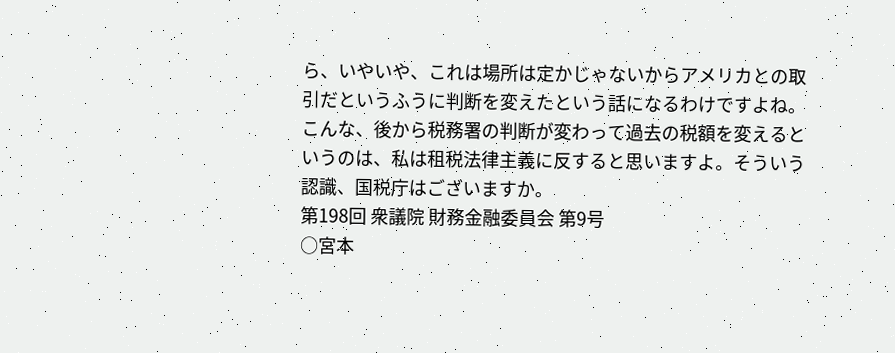ら、いやいや、これは場所は定かじゃないからアメリカとの取引だというふうに判断を変えたという話になるわけですよね。 こんな、後から税務署の判断が変わって過去の税額を変えるというのは、私は租税法律主義に反すると思いますよ。そういう認識、国税庁はございますか。
第198回 衆議院 財務金融委員会 第9号
○宮本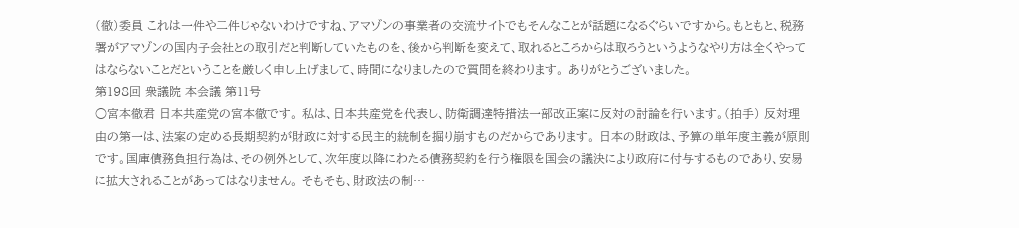(徹)委員 これは一件や二件じゃないわけですね、アマゾンの事業者の交流サイトでもそんなことが話題になるぐらいですから。もともと、税務署がアマゾンの国内子会社との取引だと判断していたものを、後から判断を変えて、取れるところからは取ろうというようなやり方は全くやってはならないことだということを厳しく申し上げまして、時間になりましたので質問を終わります。 ありがとうございました。
第198回 衆議院 本会議 第11号
○宮本徹君 日本共産党の宮本徹です。 私は、日本共産党を代表し、防衛調達特措法一部改正案に反対の討論を行います。(拍手) 反対理由の第一は、法案の定める長期契約が財政に対する民主的統制を掘り崩すものだからであります。 日本の財政は、予算の単年度主義が原則です。国庫債務負担行為は、その例外として、次年度以降にわたる債務契約を行う権限を国会の議決により政府に付与するものであり、安易に拡大されることがあってはなりません。 そもそも、財政法の制…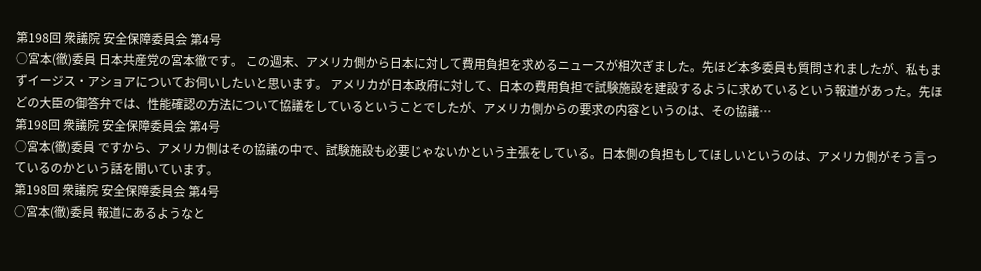第198回 衆議院 安全保障委員会 第4号
○宮本(徹)委員 日本共産党の宮本徹です。 この週末、アメリカ側から日本に対して費用負担を求めるニュースが相次ぎました。先ほど本多委員も質問されましたが、私もまずイージス・アショアについてお伺いしたいと思います。 アメリカが日本政府に対して、日本の費用負担で試験施設を建設するように求めているという報道があった。先ほどの大臣の御答弁では、性能確認の方法について協議をしているということでしたが、アメリカ側からの要求の内容というのは、その協議…
第198回 衆議院 安全保障委員会 第4号
○宮本(徹)委員 ですから、アメリカ側はその協議の中で、試験施設も必要じゃないかという主張をしている。日本側の負担もしてほしいというのは、アメリカ側がそう言っているのかという話を聞いています。
第198回 衆議院 安全保障委員会 第4号
○宮本(徹)委員 報道にあるようなと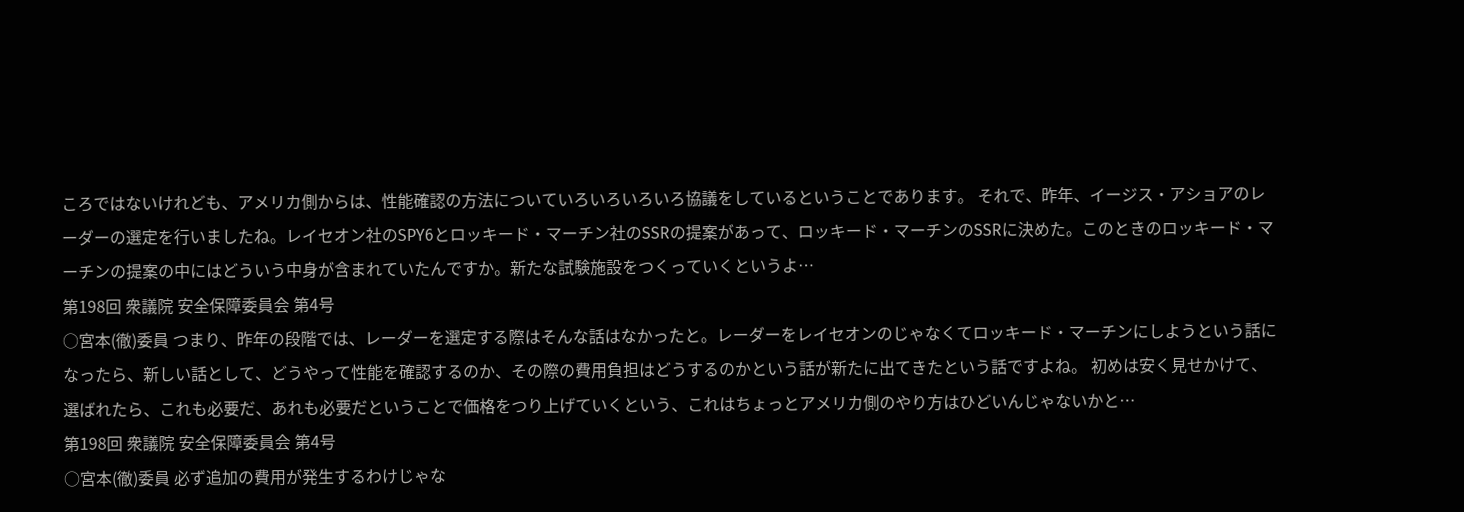ころではないけれども、アメリカ側からは、性能確認の方法についていろいろいろいろ協議をしているということであります。 それで、昨年、イージス・アショアのレーダーの選定を行いましたね。レイセオン社のSPY6とロッキード・マーチン社のSSRの提案があって、ロッキード・マーチンのSSRに決めた。このときのロッキード・マーチンの提案の中にはどういう中身が含まれていたんですか。新たな試験施設をつくっていくというよ…
第198回 衆議院 安全保障委員会 第4号
○宮本(徹)委員 つまり、昨年の段階では、レーダーを選定する際はそんな話はなかったと。レーダーをレイセオンのじゃなくてロッキード・マーチンにしようという話になったら、新しい話として、どうやって性能を確認するのか、その際の費用負担はどうするのかという話が新たに出てきたという話ですよね。 初めは安く見せかけて、選ばれたら、これも必要だ、あれも必要だということで価格をつり上げていくという、これはちょっとアメリカ側のやり方はひどいんじゃないかと…
第198回 衆議院 安全保障委員会 第4号
○宮本(徹)委員 必ず追加の費用が発生するわけじゃな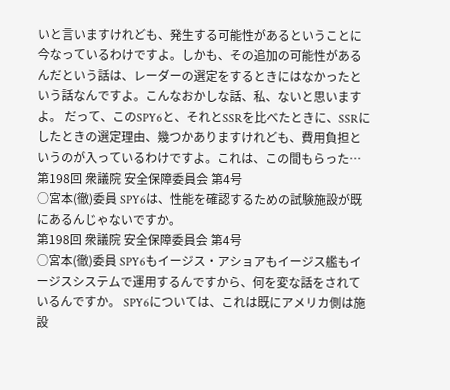いと言いますけれども、発生する可能性があるということに今なっているわけですよ。しかも、その追加の可能性があるんだという話は、レーダーの選定をするときにはなかったという話なんですよ。こんなおかしな話、私、ないと思いますよ。 だって、このSPY6と、それとSSRを比べたときに、SSRにしたときの選定理由、幾つかありますけれども、費用負担というのが入っているわけですよ。これは、この間もらった…
第198回 衆議院 安全保障委員会 第4号
○宮本(徹)委員 SPY6は、性能を確認するための試験施設が既にあるんじゃないですか。
第198回 衆議院 安全保障委員会 第4号
○宮本(徹)委員 SPY6もイージス・アショアもイージス艦もイージスシステムで運用するんですから、何を変な話をされているんですか。 SPY6については、これは既にアメリカ側は施設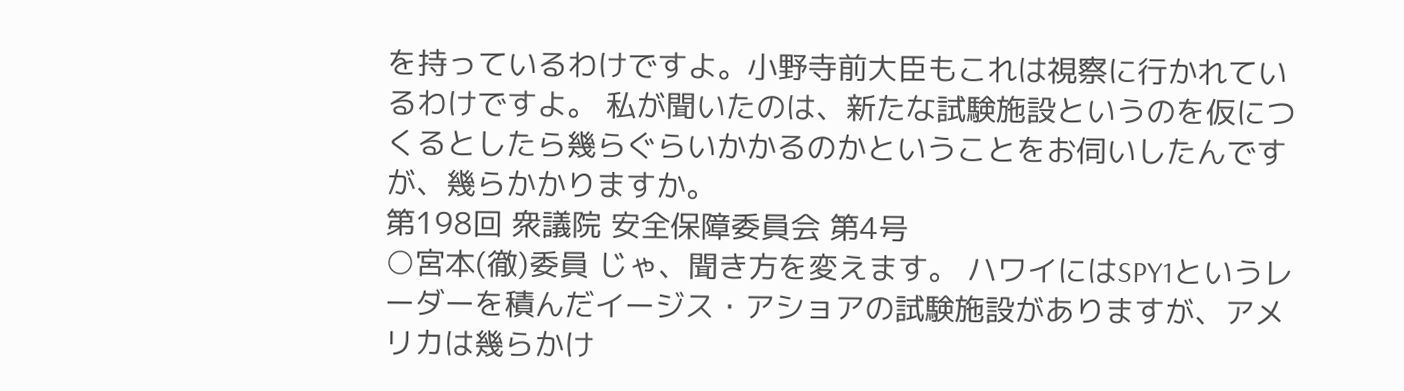を持っているわけですよ。小野寺前大臣もこれは視察に行かれているわけですよ。 私が聞いたのは、新たな試験施設というのを仮につくるとしたら幾らぐらいかかるのかということをお伺いしたんですが、幾らかかりますか。
第198回 衆議院 安全保障委員会 第4号
○宮本(徹)委員 じゃ、聞き方を変えます。 ハワイにはSPY1というレーダーを積んだイージス・アショアの試験施設がありますが、アメリカは幾らかけ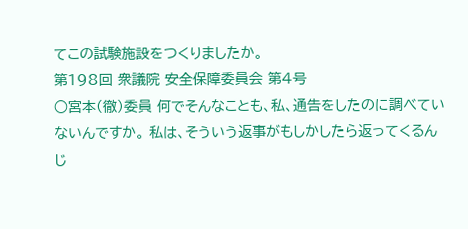てこの試験施設をつくりましたか。
第198回 衆議院 安全保障委員会 第4号
○宮本(徹)委員 何でそんなことも、私、通告をしたのに調べていないんですか。 私は、そういう返事がもしかしたら返ってくるんじ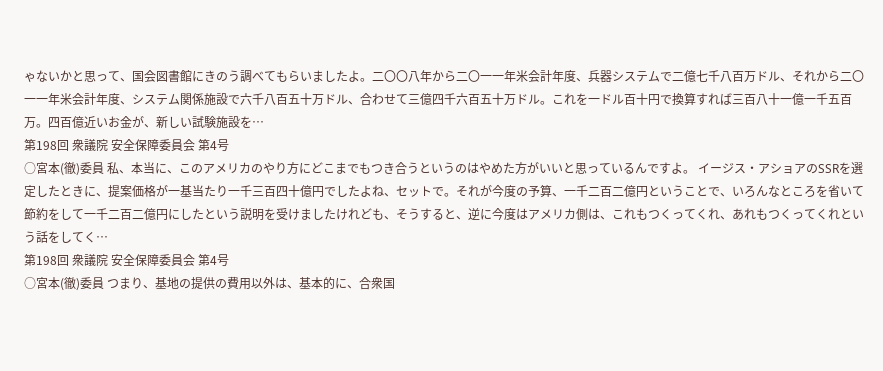ゃないかと思って、国会図書館にきのう調べてもらいましたよ。二〇〇八年から二〇一一年米会計年度、兵器システムで二億七千八百万ドル、それから二〇一一年米会計年度、システム関係施設で六千八百五十万ドル、合わせて三億四千六百五十万ドル。これを一ドル百十円で換算すれば三百八十一億一千五百万。四百億近いお金が、新しい試験施設を…
第198回 衆議院 安全保障委員会 第4号
○宮本(徹)委員 私、本当に、このアメリカのやり方にどこまでもつき合うというのはやめた方がいいと思っているんですよ。 イージス・アショアのSSRを選定したときに、提案価格が一基当たり一千三百四十億円でしたよね、セットで。それが今度の予算、一千二百二億円ということで、いろんなところを省いて節約をして一千二百二億円にしたという説明を受けましたけれども、そうすると、逆に今度はアメリカ側は、これもつくってくれ、あれもつくってくれという話をしてく…
第198回 衆議院 安全保障委員会 第4号
○宮本(徹)委員 つまり、基地の提供の費用以外は、基本的に、合衆国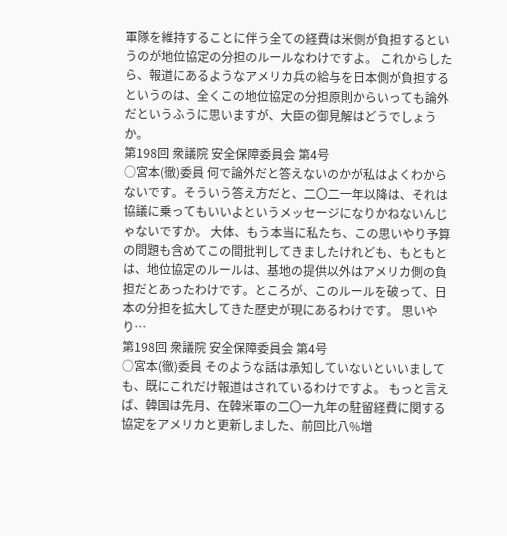軍隊を維持することに伴う全ての経費は米側が負担するというのが地位協定の分担のルールなわけですよ。 これからしたら、報道にあるようなアメリカ兵の給与を日本側が負担するというのは、全くこの地位協定の分担原則からいっても論外だというふうに思いますが、大臣の御見解はどうでしょうか。
第198回 衆議院 安全保障委員会 第4号
○宮本(徹)委員 何で論外だと答えないのかが私はよくわからないです。そういう答え方だと、二〇二一年以降は、それは協議に乗ってもいいよというメッセージになりかねないんじゃないですか。 大体、もう本当に私たち、この思いやり予算の問題も含めてこの間批判してきましたけれども、もともとは、地位協定のルールは、基地の提供以外はアメリカ側の負担だとあったわけです。ところが、このルールを破って、日本の分担を拡大してきた歴史が現にあるわけです。 思いやり…
第198回 衆議院 安全保障委員会 第4号
○宮本(徹)委員 そのような話は承知していないといいましても、既にこれだけ報道はされているわけですよ。 もっと言えば、韓国は先月、在韓米軍の二〇一九年の駐留経費に関する協定をアメリカと更新しました、前回比八%増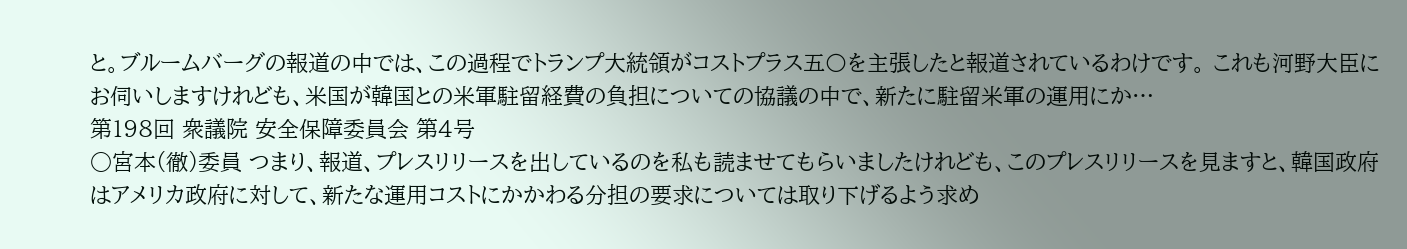と。ブルームバーグの報道の中では、この過程でトランプ大統領がコストプラス五〇を主張したと報道されているわけです。 これも河野大臣にお伺いしますけれども、米国が韓国との米軍駐留経費の負担についての協議の中で、新たに駐留米軍の運用にか…
第198回 衆議院 安全保障委員会 第4号
○宮本(徹)委員 つまり、報道、プレスリリースを出しているのを私も読ませてもらいましたけれども、このプレスリリースを見ますと、韓国政府はアメリカ政府に対して、新たな運用コストにかかわる分担の要求については取り下げるよう求め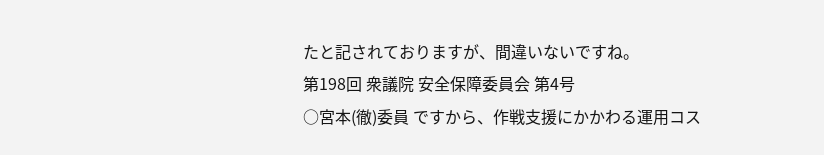たと記されておりますが、間違いないですね。
第198回 衆議院 安全保障委員会 第4号
○宮本(徹)委員 ですから、作戦支援にかかわる運用コス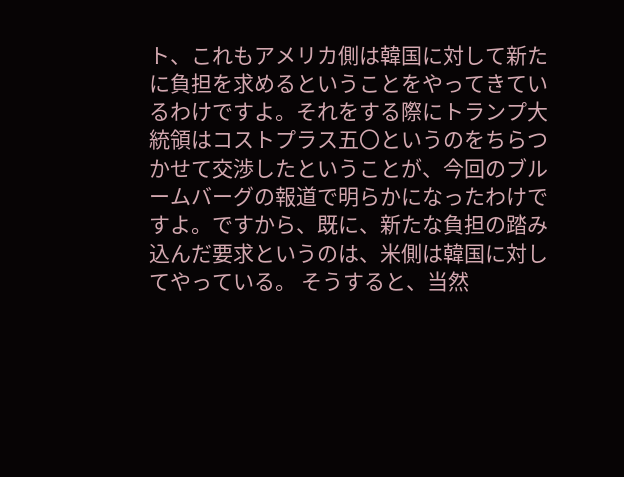ト、これもアメリカ側は韓国に対して新たに負担を求めるということをやってきているわけですよ。それをする際にトランプ大統領はコストプラス五〇というのをちらつかせて交渉したということが、今回のブルームバーグの報道で明らかになったわけですよ。ですから、既に、新たな負担の踏み込んだ要求というのは、米側は韓国に対してやっている。 そうすると、当然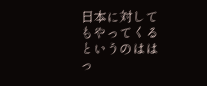日本に対してもやってくるというのははっ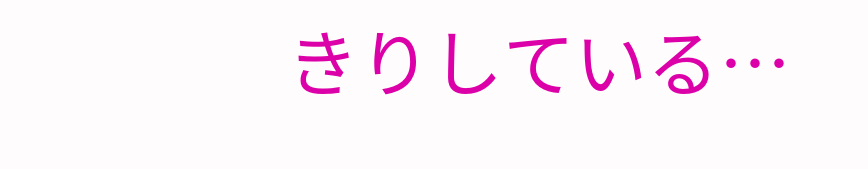きりしている…